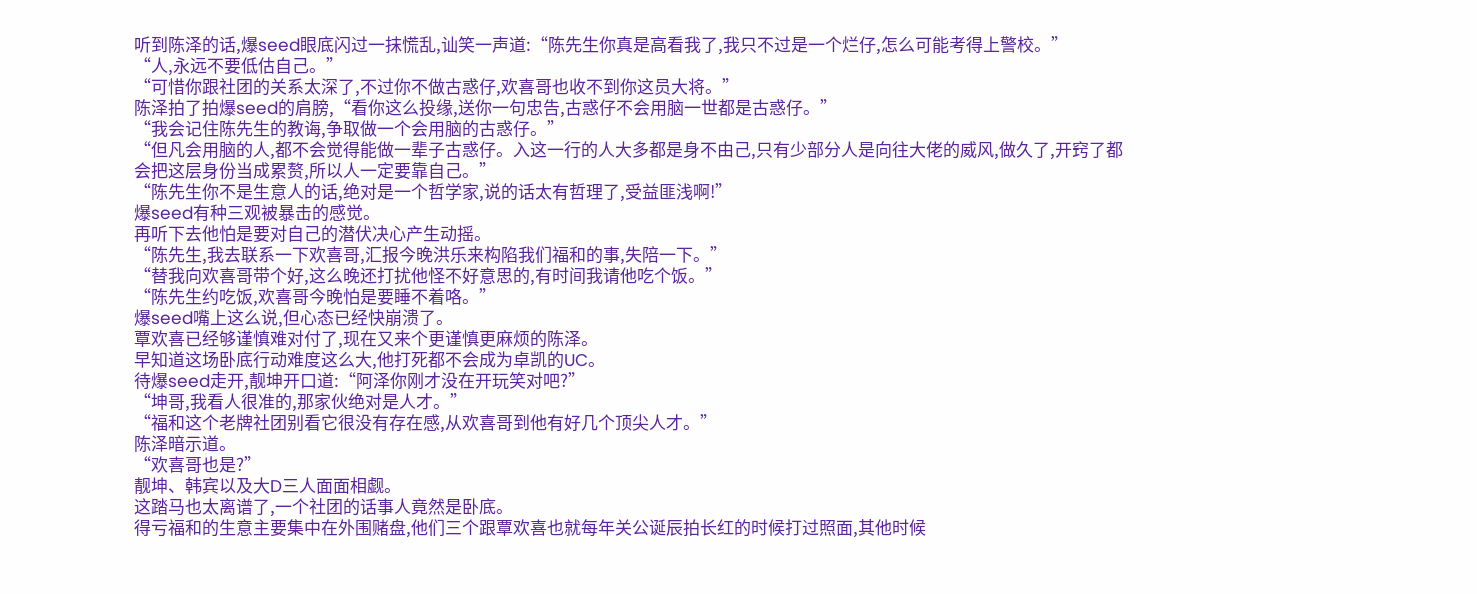听到陈泽的话,爆seed眼底闪过一抹慌乱,讪笑一声道:“陈先生你真是高看我了,我只不过是一个烂仔,怎么可能考得上警校。”
“人,永远不要低估自己。”
“可惜你跟社团的关系太深了,不过你不做古惑仔,欢喜哥也收不到你这员大将。”
陈泽拍了拍爆seed的肩膀,“看你这么投缘,送你一句忠告,古惑仔不会用脑一世都是古惑仔。”
“我会记住陈先生的教诲,争取做一个会用脑的古惑仔。”
“但凡会用脑的人,都不会觉得能做一辈子古惑仔。入这一行的人大多都是身不由己,只有少部分人是向往大佬的威风,做久了,开窍了都会把这层身份当成累赘,所以人一定要靠自己。”
“陈先生你不是生意人的话,绝对是一个哲学家,说的话太有哲理了,受益匪浅啊!”
爆seed有种三观被暴击的感觉。
再听下去他怕是要对自己的潜伏决心产生动摇。
“陈先生,我去联系一下欢喜哥,汇报今晚洪乐来构陷我们福和的事,失陪一下。”
“替我向欢喜哥带个好,这么晚还打扰他怪不好意思的,有时间我请他吃个饭。”
“陈先生约吃饭,欢喜哥今晚怕是要睡不着咯。”
爆seed嘴上这么说,但心态已经快崩溃了。
覃欢喜已经够谨慎难对付了,现在又来个更谨慎更麻烦的陈泽。
早知道这场卧底行动难度这么大,他打死都不会成为卓凯的UC。
待爆seed走开,靓坤开口道:“阿泽你刚才没在开玩笑对吧?”
“坤哥,我看人很准的,那家伙绝对是人才。”
“福和这个老牌社团别看它很没有存在感,从欢喜哥到他有好几个顶尖人才。”
陈泽暗示道。
“欢喜哥也是?”
靓坤、韩宾以及大D三人面面相觑。
这踏马也太离谱了,一个社团的话事人竟然是卧底。
得亏福和的生意主要集中在外围赌盘,他们三个跟覃欢喜也就每年关公诞辰拍长红的时候打过照面,其他时候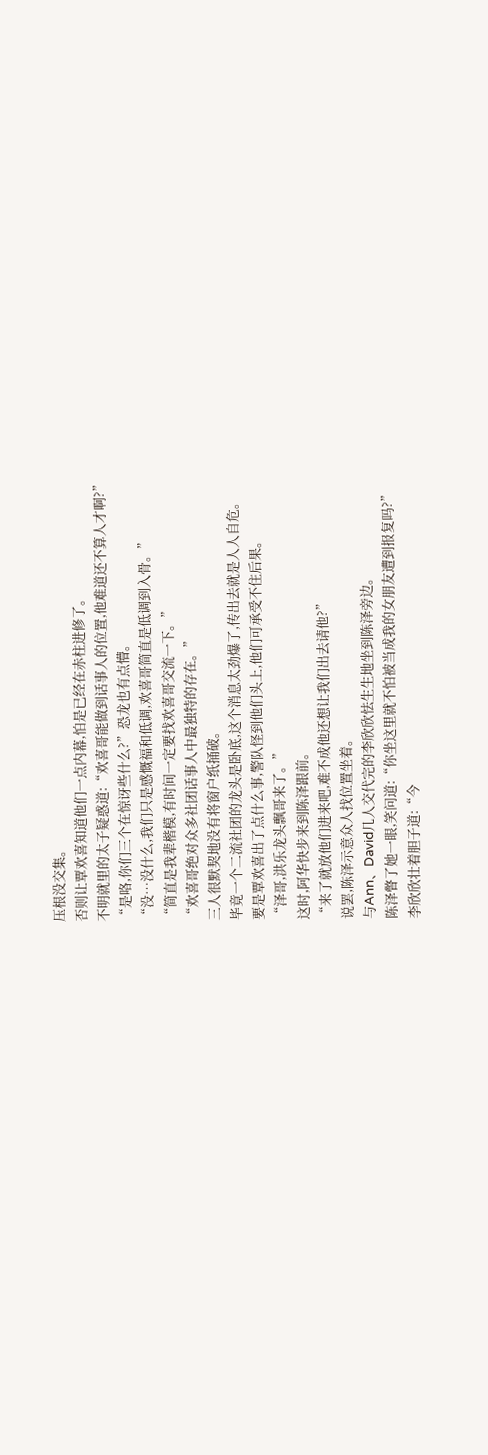压根没交集。
否则让覃欢喜知道他们一点内幕,怕是已经在赤柱进修了。
不明就里的太子疑惑道:“欢喜哥能做到话事人的位置,他难道还不算人才啊?”
“是咯,你们三个在惊讶些什么?”恐龙也有点懵。
“没…没什么,我们只是感慨福和低调,欢喜哥简直是低调到入骨。”
“简直是我辈楷模,有时间一定要找欢喜哥交流一下。”
“欢喜哥绝对众多社团话事人中最独特的存在。”
三人很默契地没有将窗户纸捅破。
毕竟一个二流社团的龙头是卧底,这个消息太劲爆了,传出去就是人人自危。
要是覃欢喜出了点什么事,警队怪到他们头上,他们可承受不住后果。
“泽哥,洪乐龙头飘哥来了。”
这时,阿华快步来到陈泽跟前。
“来了就放他们进来吧,难不成他还想让我们出去请他?”
说罢,陈泽示意众人找位置坐着。
与Ann、David几人交代完的李欣欣怯生生地坐到陈泽旁边。
陈泽瞥了她一眼,笑问道:“你坐这里就不怕被当成我的女朋友遭到报复吗?”
李欣欣壮着胆子道:“今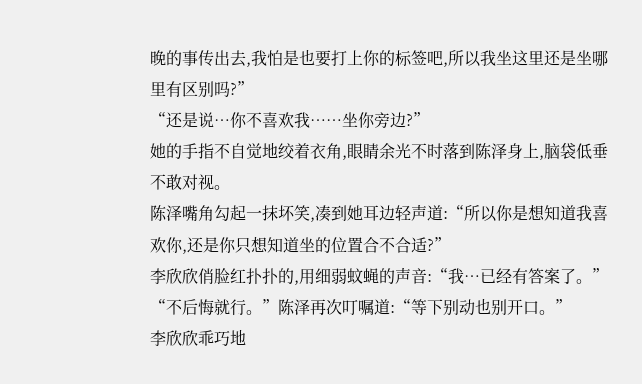晚的事传出去,我怕是也要打上你的标签吧,所以我坐这里还是坐哪里有区别吗?”
“还是说…你不喜欢我……坐你旁边?”
她的手指不自觉地绞着衣角,眼睛余光不时落到陈泽身上,脑袋低垂不敢对视。
陈泽嘴角勾起一抹坏笑,凑到她耳边轻声道:“所以你是想知道我喜欢你,还是你只想知道坐的位置合不合适?”
李欣欣俏脸红扑扑的,用细弱蚊蝇的声音:“我…已经有答案了。”
“不后悔就行。”陈泽再次叮嘱道:“等下别动也别开口。”
李欣欣乖巧地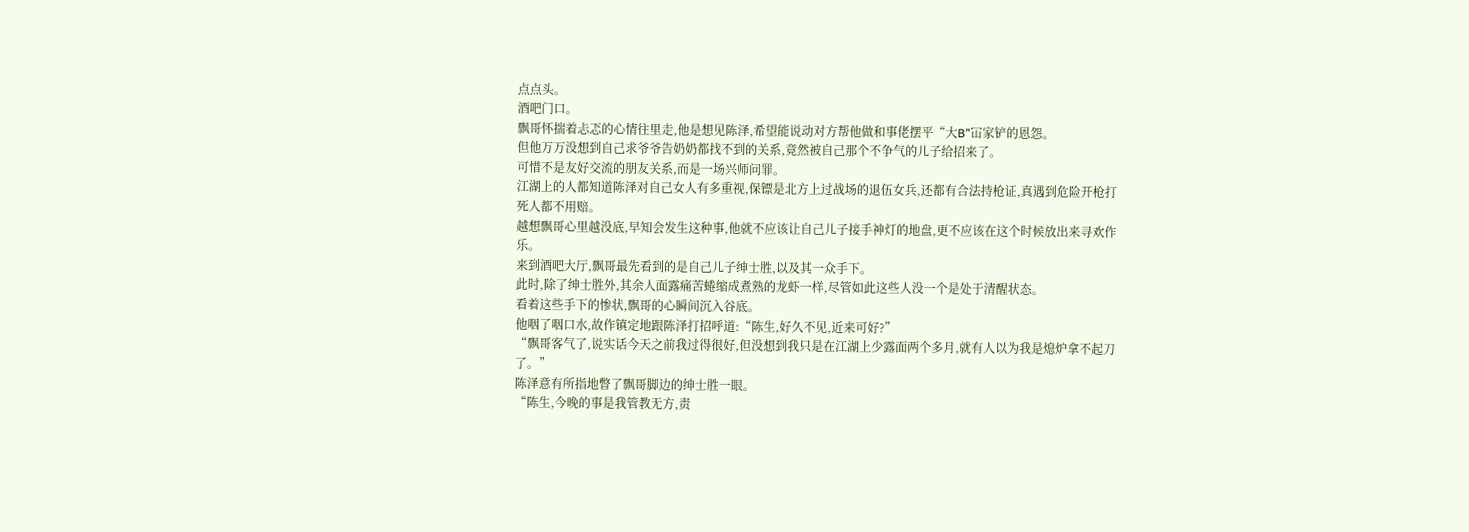点点头。
酒吧门口。
飘哥怀揣着忐忑的心情往里走,他是想见陈泽,希望能说动对方帮他做和事佬摆平“大B”冚家铲的恩怨。
但他万万没想到自己求爷爷告奶奶都找不到的关系,竟然被自己那个不争气的儿子给招来了。
可惜不是友好交流的朋友关系,而是一场兴师问罪。
江湖上的人都知道陈泽对自己女人有多重视,保镖是北方上过战场的退伍女兵,还都有合法持枪证,真遇到危险开枪打死人都不用赔。
越想飘哥心里越没底,早知会发生这种事,他就不应该让自己儿子接手神灯的地盘,更不应该在这个时候放出来寻欢作乐。
来到酒吧大厅,飘哥最先看到的是自己儿子绅士胜,以及其一众手下。
此时,除了绅士胜外,其余人面露痛苦蜷缩成煮熟的龙虾一样,尽管如此这些人没一个是处于清醒状态。
看着这些手下的惨状,飘哥的心瞬间沉入谷底。
他咽了咽口水,故作镇定地跟陈泽打招呼道:“陈生,好久不见,近来可好?”
“飘哥客气了,说实话今天之前我过得很好,但没想到我只是在江湖上少露面两个多月,就有人以为我是熄炉拿不起刀了。”
陈泽意有所指地瞥了飘哥脚边的绅士胜一眼。
“陈生,今晚的事是我管教无方,责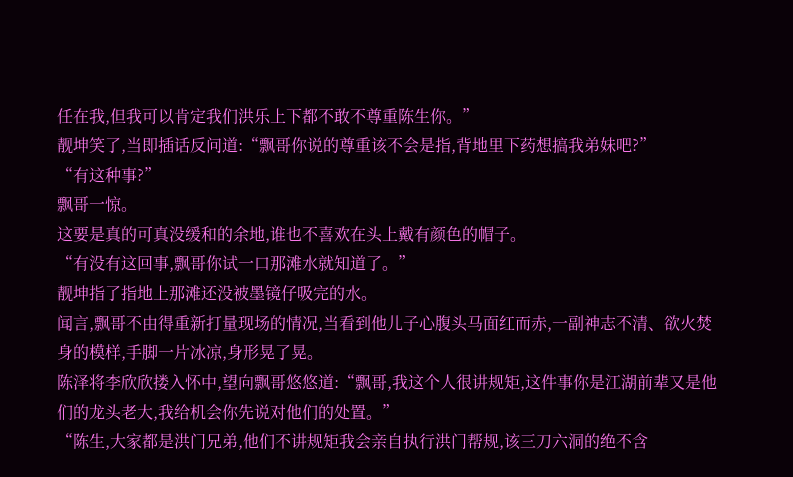任在我,但我可以肯定我们洪乐上下都不敢不尊重陈生你。”
靓坤笑了,当即插话反问道:“飘哥你说的尊重该不会是指,背地里下药想搞我弟妹吧?”
“有这种事?”
飘哥一惊。
这要是真的可真没缓和的余地,谁也不喜欢在头上戴有颜色的帽子。
“有没有这回事,飘哥你试一口那滩水就知道了。”
靓坤指了指地上那滩还没被墨镜仔吸完的水。
闻言,飘哥不由得重新打量现场的情况,当看到他儿子心腹头马面红而赤,一副神志不清、欲火焚身的模样,手脚一片冰凉,身形晃了晃。
陈泽将李欣欣搂入怀中,望向飘哥悠悠道:“飘哥,我这个人很讲规矩,这件事你是江湖前辈又是他们的龙头老大,我给机会你先说对他们的处置。”
“陈生,大家都是洪门兄弟,他们不讲规矩我会亲自执行洪门帮规,该三刀六洞的绝不含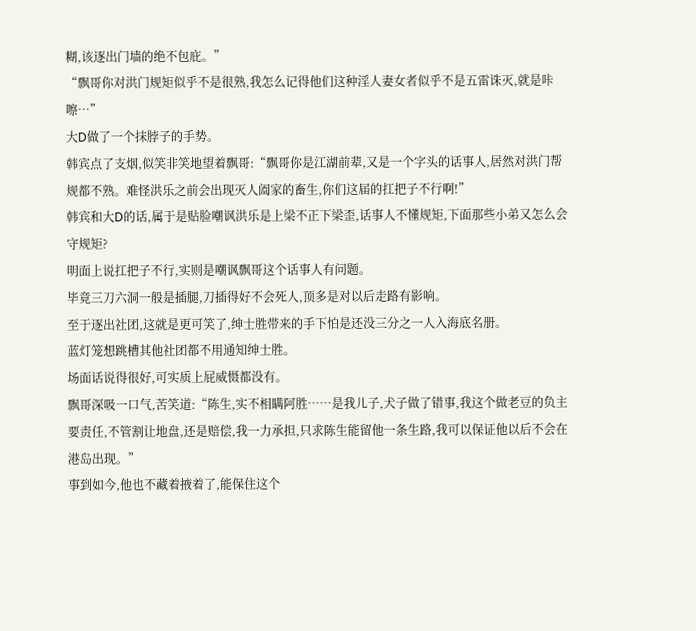糊,该逐出门墙的绝不包庇。”
“飘哥你对洪门规矩似乎不是很熟,我怎么记得他们这种淫人妻女者似乎不是五雷诛灭,就是咔嚓…”
大D做了一个抹脖子的手势。
韩宾点了支烟,似笑非笑地望着飘哥:“飘哥你是江湖前辈,又是一个字头的话事人,居然对洪门帮规都不熟。难怪洪乐之前会出现灭人阖家的畜生,你们这届的扛把子不行啊!”
韩宾和大D的话,属于是贴脸嘲讽洪乐是上梁不正下梁歪,话事人不懂规矩,下面那些小弟又怎么会守规矩?
明面上说扛把子不行,实则是嘲讽飘哥这个话事人有问题。
毕竟三刀六洞一般是插腿,刀插得好不会死人,顶多是对以后走路有影响。
至于逐出社团,这就是更可笑了,绅士胜带来的手下怕是还没三分之一人入海底名册。
蓝灯笼想跳槽其他社团都不用通知绅士胜。
场面话说得很好,可实质上屁威慑都没有。
飘哥深吸一口气,苦笑道:“陈生,实不相瞒阿胜……是我儿子,犬子做了错事,我这个做老豆的负主要责任,不管割让地盘,还是赔偿,我一力承担,只求陈生能留他一条生路,我可以保证他以后不会在港岛出现。”
事到如今,他也不藏着掖着了,能保住这个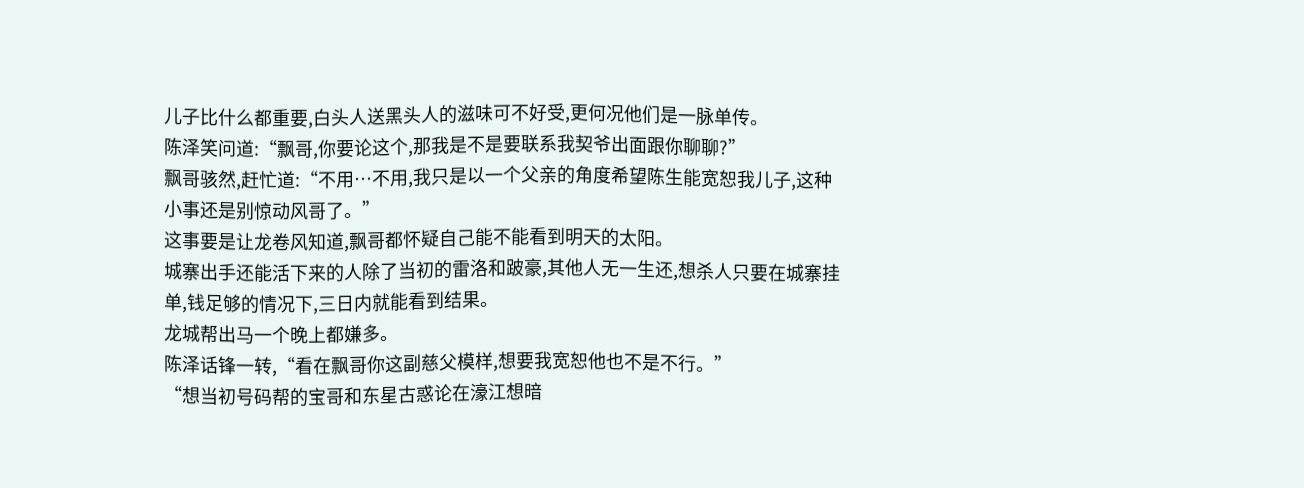儿子比什么都重要,白头人送黑头人的滋味可不好受,更何况他们是一脉单传。
陈泽笑问道:“飘哥,你要论这个,那我是不是要联系我契爷出面跟你聊聊?”
飘哥骇然,赶忙道:“不用…不用,我只是以一个父亲的角度希望陈生能宽恕我儿子,这种小事还是别惊动风哥了。”
这事要是让龙卷风知道,飘哥都怀疑自己能不能看到明天的太阳。
城寨出手还能活下来的人除了当初的雷洛和跛豪,其他人无一生还,想杀人只要在城寨挂单,钱足够的情况下,三日内就能看到结果。
龙城帮出马一个晚上都嫌多。
陈泽话锋一转,“看在飘哥你这副慈父模样,想要我宽恕他也不是不行。”
“想当初号码帮的宝哥和东星古惑论在濠江想暗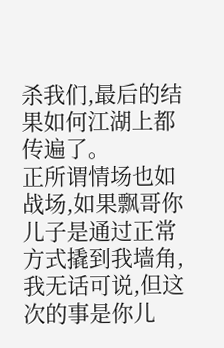杀我们,最后的结果如何江湖上都传遍了。
正所谓情场也如战场,如果飘哥你儿子是通过正常方式撬到我墙角,我无话可说,但这次的事是你儿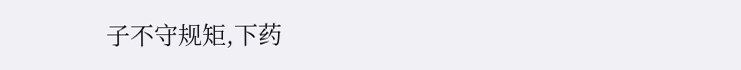子不守规矩,下药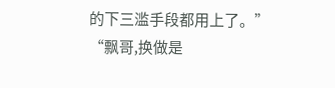的下三滥手段都用上了。”
“飘哥,换做是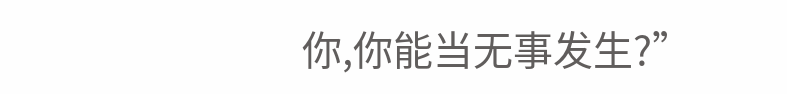你,你能当无事发生?”